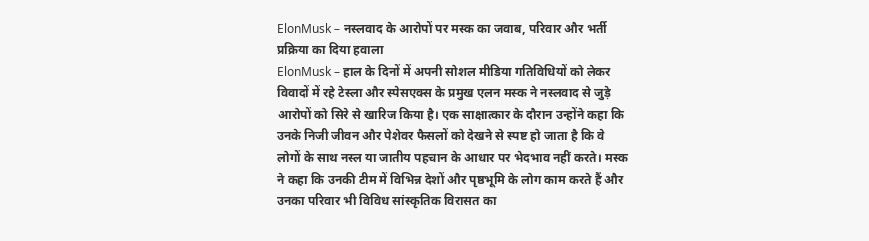ElonMusk – नस्लवाद के आरोपों पर मस्क का जवाब, परिवार और भर्ती प्रक्रिया का दिया हवाला
ElonMusk – हाल के दिनों में अपनी सोशल मीडिया गतिविधियों को लेकर विवादों में रहे टेस्ला और स्पेसएक्स के प्रमुख एलन मस्क ने नस्लवाद से जुड़े आरोपों को सिरे से खारिज किया है। एक साक्षात्कार के दौरान उन्होंने कहा कि उनके निजी जीवन और पेशेवर फैसलों को देखने से स्पष्ट हो जाता है कि वे लोगों के साथ नस्ल या जातीय पहचान के आधार पर भेदभाव नहीं करते। मस्क ने कहा कि उनकी टीम में विभिन्न देशों और पृष्ठभूमि के लोग काम करते हैं और उनका परिवार भी विविध सांस्कृतिक विरासत का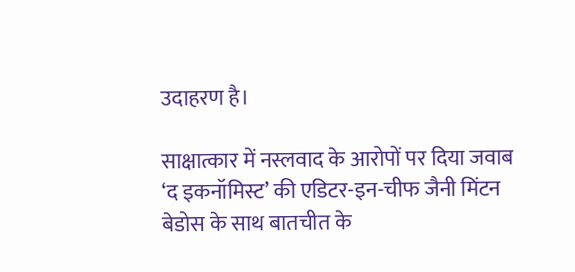उदाहरण है।

साक्षात्कार में नस्लवाद के आरोपों पर दिया जवाब
‘द इकनॉमिस्ट’ की एडिटर-इन-चीफ जैनी मिंटन बेडोस के साथ बातचीत के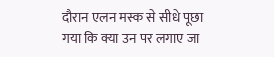दौरान एलन मस्क से सीधे पूछा गया कि क्या उन पर लगाए जा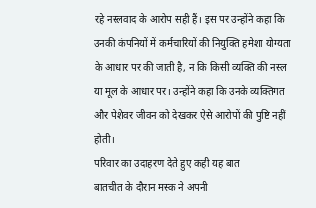रहे नस्लवाद के आरोप सही हैं। इस पर उन्होंने कहा कि उनकी कंपनियों में कर्मचारियों की नियुक्ति हमेशा योग्यता के आधार पर की जाती है, न कि किसी व्यक्ति की नस्ल या मूल के आधार पर। उन्होंने कहा कि उनके व्यक्तिगत और पेशेवर जीवन को देखकर ऐसे आरोपों की पुष्टि नहीं होती।
परिवार का उदाहरण देते हुए कही यह बात
बातचीत के दौरान मस्क ने अपनी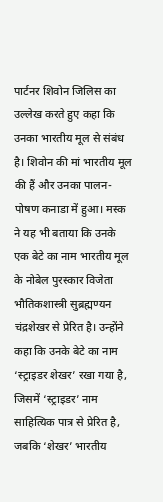पार्टनर शिवोन जिलिस का उल्लेख करते हुए कहा कि उनका भारतीय मूल से संबंध है। शिवोन की मां भारतीय मूल की हैं और उनका पालन-पोषण कनाडा में हुआ। मस्क ने यह भी बताया कि उनके एक बेटे का नाम भारतीय मूल के नोबेल पुरस्कार विजेता भौतिकशास्त्री सुब्रह्मण्यन चंद्रशेखर से प्रेरित है। उन्होंने कहा कि उनके बेटे का नाम ‘स्ट्राइडर शेखर’ रखा गया है, जिसमें ‘स्ट्राइडर’ नाम साहित्यिक पात्र से प्रेरित है, जबकि ‘शेखर’ भारतीय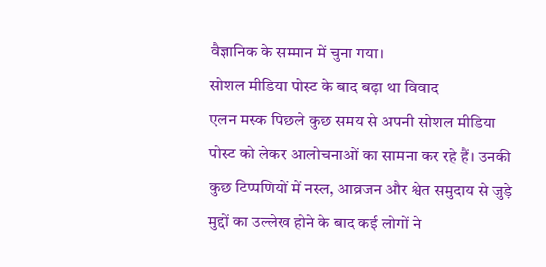वैज्ञानिक के सम्मान में चुना गया।
सोशल मीडिया पोस्ट के बाद बढ़ा था विवाद
एलन मस्क पिछले कुछ समय से अपनी सोशल मीडिया पोस्ट को लेकर आलोचनाओं का सामना कर रहे हैं। उनकी कुछ टिप्पणियों में नस्ल, आव्रजन और श्वेत समुदाय से जुड़े मुद्दों का उल्लेख होने के बाद कई लोगों ने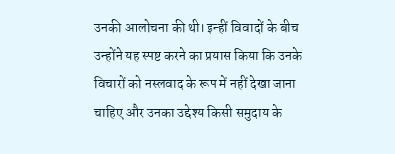उनकी आलोचना की थी। इन्हीं विवादों के बीच उन्होंने यह स्पष्ट करने का प्रयास किया कि उनके विचारों को नस्लवाद के रूप में नहीं देखा जाना चाहिए और उनका उद्देश्य किसी समुदाय के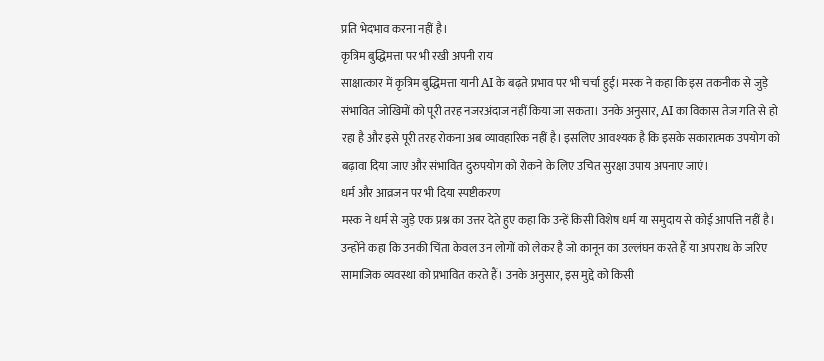प्रति भेदभाव करना नहीं है।
कृत्रिम बुद्धिमत्ता पर भी रखी अपनी राय
साक्षात्कार में कृत्रिम बुद्धिमत्ता यानी AI के बढ़ते प्रभाव पर भी चर्चा हुई। मस्क ने कहा कि इस तकनीक से जुड़े संभावित जोखिमों को पूरी तरह नजरअंदाज नहीं किया जा सकता। उनके अनुसार, AI का विकास तेज गति से हो रहा है और इसे पूरी तरह रोकना अब व्यावहारिक नहीं है। इसलिए आवश्यक है कि इसके सकारात्मक उपयोग को बढ़ावा दिया जाए और संभावित दुरुपयोग को रोकने के लिए उचित सुरक्षा उपाय अपनाए जाएं।
धर्म और आव्रजन पर भी दिया स्पष्टीकरण
मस्क ने धर्म से जुड़े एक प्रश्न का उत्तर देते हुए कहा कि उन्हें किसी विशेष धर्म या समुदाय से कोई आपत्ति नहीं है। उन्होंने कहा कि उनकी चिंता केवल उन लोगों को लेकर है जो कानून का उल्लंघन करते हैं या अपराध के जरिए सामाजिक व्यवस्था को प्रभावित करते हैं। उनके अनुसार, इस मुद्दे को किसी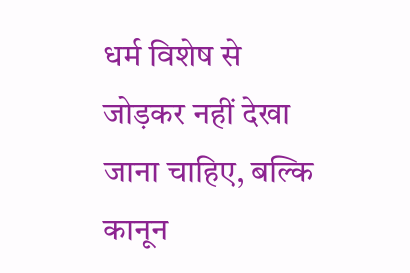धर्म विशेष से जोड़कर नहीं देखा जाना चाहिए, बल्कि कानून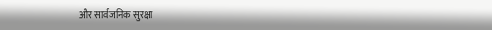और सार्वजनिक सुरक्षा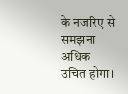के नजरिए से समझना अधिक उचित होगा।